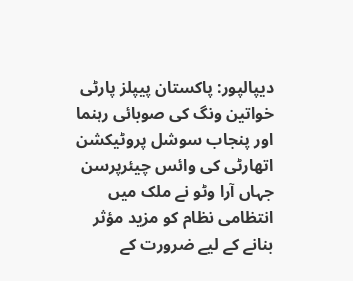دیپالپور: پاکستان پیپلز پارٹی خواتین ونگ کی صوبائی رہنما اور پنجاب سوشل پروٹیکشن اتھارٹی کی وائس چیئرپرسن جہاں آرا وٹو نے ملک میں انتظامی نظام کو مزید مؤثر بنانے کے لیے ضرورت کے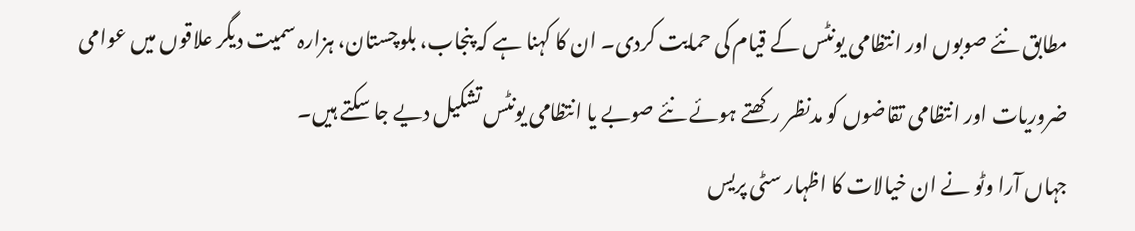مطابق نئے صوبوں اور انتظامی یونٹس کے قیام کی حمایت کردی۔ ان کا کہنا ہے کہ پنجاب، بلوچستان، ہزارہ سمیت دیگر علاقوں میں عوامی ضروریات اور انتظامی تقاضوں کو مدنظر رکھتے ہوئے نئے صوبے یا انتظامی یونٹس تشکیل دیے جا سکتے ہیں۔
جہاں آرا وٹو نے ان خیالات کا اظہار سٹی پریس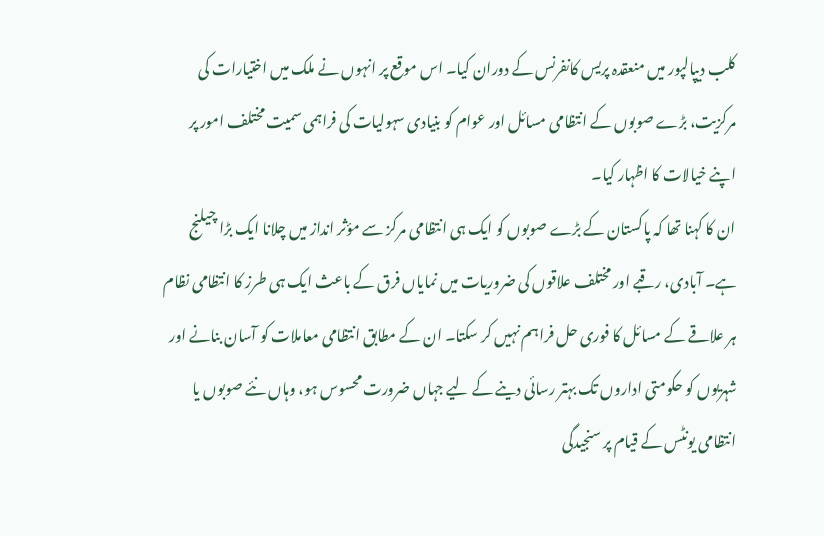کلب دیپالپور میں منعقدہ پریس کانفرنس کے دوران کیا۔ اس موقع پر انہوں نے ملک میں اختیارات کی مرکزیت، بڑے صوبوں کے انتظامی مسائل اور عوام کو بنیادی سہولیات کی فراہمی سمیت مختلف امور پر اپنے خیالات کا اظہار کیا۔
ان کا کہنا تھا کہ پاکستان کے بڑے صوبوں کو ایک ہی انتظامی مرکز سے مؤثر انداز میں چلانا ایک بڑا چیلنج ہے۔ آبادی، رقبے اور مختلف علاقوں کی ضروریات میں نمایاں فرق کے باعث ایک ہی طرز کا انتظامی نظام ہر علاقے کے مسائل کا فوری حل فراہم نہیں کر سکتا۔ ان کے مطابق انتظامی معاملات کو آسان بنانے اور شہریوں کو حکومتی اداروں تک بہتر رسائی دینے کے لیے جہاں ضرورت محسوس ہو، وہاں نئے صوبوں یا انتظامی یونٹس کے قیام پر سنجیدگی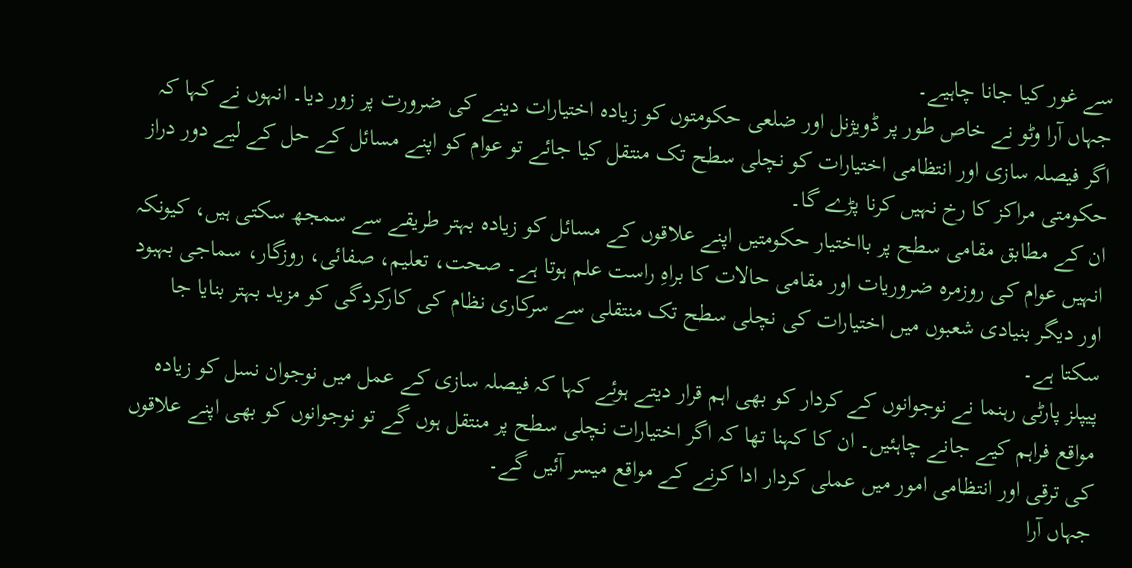سے غور کیا جانا چاہیے۔
جہاں آرا وٹو نے خاص طور پر ڈویژنل اور ضلعی حکومتوں کو زیادہ اختیارات دینے کی ضرورت پر زور دیا۔ انہوں نے کہا کہ اگر فیصلہ سازی اور انتظامی اختیارات کو نچلی سطح تک منتقل کیا جائے تو عوام کو اپنے مسائل کے حل کے لیے دور دراز حکومتی مراکز کا رخ نہیں کرنا پڑے گا۔
ان کے مطابق مقامی سطح پر بااختیار حکومتیں اپنے علاقوں کے مسائل کو زیادہ بہتر طریقے سے سمجھ سکتی ہیں، کیونکہ انہیں عوام کی روزمرہ ضروریات اور مقامی حالات کا براہِ راست علم ہوتا ہے۔ صحت، تعلیم، صفائی، روزگار، سماجی بہبود اور دیگر بنیادی شعبوں میں اختیارات کی نچلی سطح تک منتقلی سے سرکاری نظام کی کارکردگی کو مزید بہتر بنایا جا سکتا ہے۔
پیپلز پارٹی رہنما نے نوجوانوں کے کردار کو بھی اہم قرار دیتے ہوئے کہا کہ فیصلہ سازی کے عمل میں نوجوان نسل کو زیادہ مواقع فراہم کیے جانے چاہئیں۔ ان کا کہنا تھا کہ اگر اختیارات نچلی سطح پر منتقل ہوں گے تو نوجوانوں کو بھی اپنے علاقوں کی ترقی اور انتظامی امور میں عملی کردار ادا کرنے کے مواقع میسر آئیں گے۔
جہاں آرا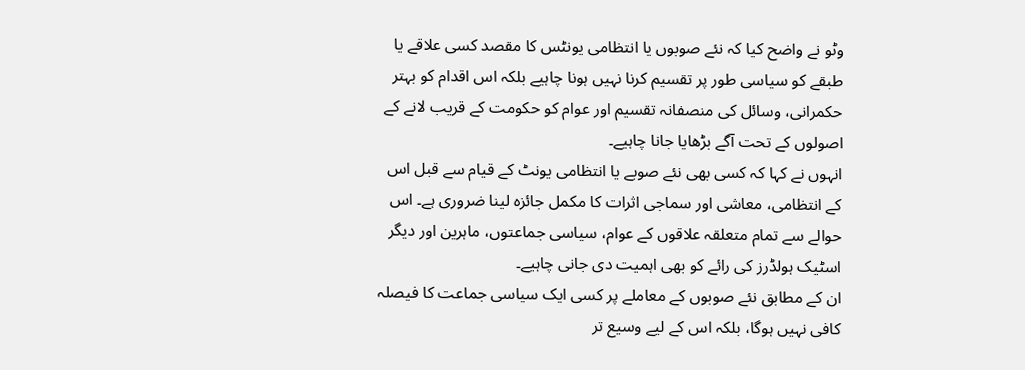وٹو نے واضح کیا کہ نئے صوبوں یا انتظامی یونٹس کا مقصد کسی علاقے یا طبقے کو سیاسی طور پر تقسیم کرنا نہیں ہونا چاہیے بلکہ اس اقدام کو بہتر حکمرانی، وسائل کی منصفانہ تقسیم اور عوام کو حکومت کے قریب لانے کے اصولوں کے تحت آگے بڑھایا جانا چاہیے۔
انہوں نے کہا کہ کسی بھی نئے صوبے یا انتظامی یونٹ کے قیام سے قبل اس کے انتظامی، معاشی اور سماجی اثرات کا مکمل جائزہ لینا ضروری ہے۔ اس حوالے سے تمام متعلقہ علاقوں کے عوام، سیاسی جماعتوں، ماہرین اور دیگر اسٹیک ہولڈرز کی رائے کو بھی اہمیت دی جانی چاہیے۔
ان کے مطابق نئے صوبوں کے معاملے پر کسی ایک سیاسی جماعت کا فیصلہ کافی نہیں ہوگا، بلکہ اس کے لیے وسیع تر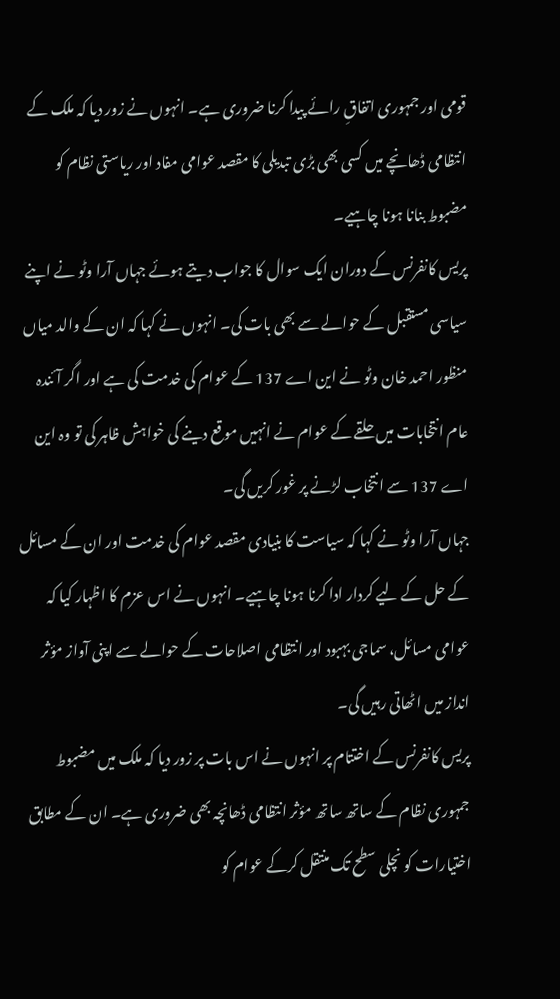قومی اور جمہوری اتفاقِ رائے پیدا کرنا ضروری ہے۔ انہوں نے زور دیا کہ ملک کے انتظامی ڈھانچے میں کسی بھی بڑی تبدیلی کا مقصد عوامی مفاد اور ریاستی نظام کو مضبوط بنانا ہونا چاہیے۔
پریس کانفرنس کے دوران ایک سوال کا جواب دیتے ہوئے جہاں آرا وٹو نے اپنے سیاسی مستقبل کے حوالے سے بھی بات کی۔ انہوں نے کہا کہ ان کے والد میاں منظور احمد خان وٹو نے این اے 137 کے عوام کی خدمت کی ہے اور اگر آئندہ عام انتخابات میں حلقے کے عوام نے انہیں موقع دینے کی خواہش ظاہر کی تو وہ این اے 137 سے انتخاب لڑنے پر غور کریں گی۔
جہاں آرا وٹو نے کہا کہ سیاست کا بنیادی مقصد عوام کی خدمت اور ان کے مسائل کے حل کے لیے کردار ادا کرنا ہونا چاہیے۔ انہوں نے اس عزم کا اظہار کیا کہ عوامی مسائل، سماجی بہبود اور انتظامی اصلاحات کے حوالے سے اپنی آواز مؤثر انداز میں اٹھاتی رہیں گی۔
پریس کانفرنس کے اختتام پر انہوں نے اس بات پر زور دیا کہ ملک میں مضبوط جمہوری نظام کے ساتھ ساتھ مؤثر انتظامی ڈھانچہ بھی ضروری ہے۔ ان کے مطابق اختیارات کو نچلی سطح تک منتقل کرکے عوام کو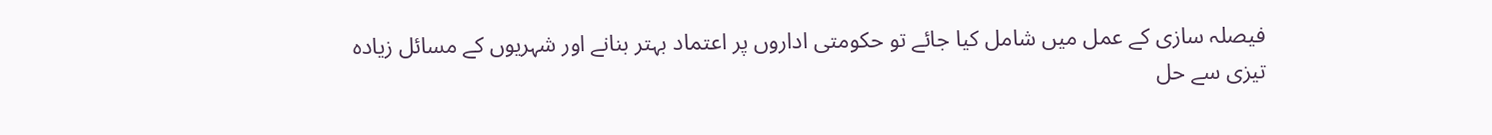فیصلہ سازی کے عمل میں شامل کیا جائے تو حکومتی اداروں پر اعتماد بہتر بنانے اور شہریوں کے مسائل زیادہ تیزی سے حل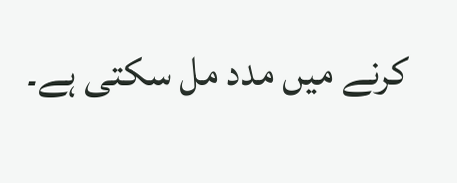کرنے میں مدد مل سکتی ہے۔